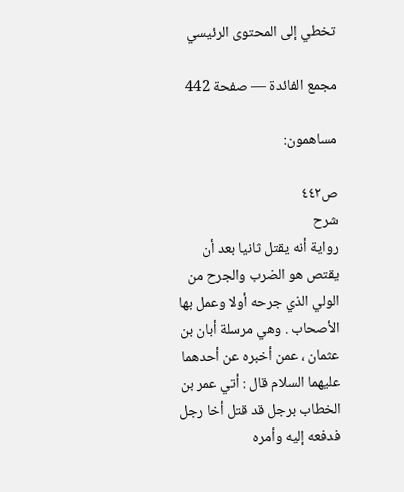تخطي إلى المحتوى الرئيسي

مجمع الفائدة — صفحة 442

مساهمون:

ص٤٤٢
شرح
رواية أنه يقتل ثانيا بعد أن يقتص هو الضرب والجرح من الولي الذي جرحه أولا وعمل بها الأصحاب . وهي مرسلة أبان بن عثمان ، عمن أخبره عن أحدهما عليهما السلام قال : أتي عمر بن الخطاب برجل قد قتل أخا رجل فدفعه إليه وأمره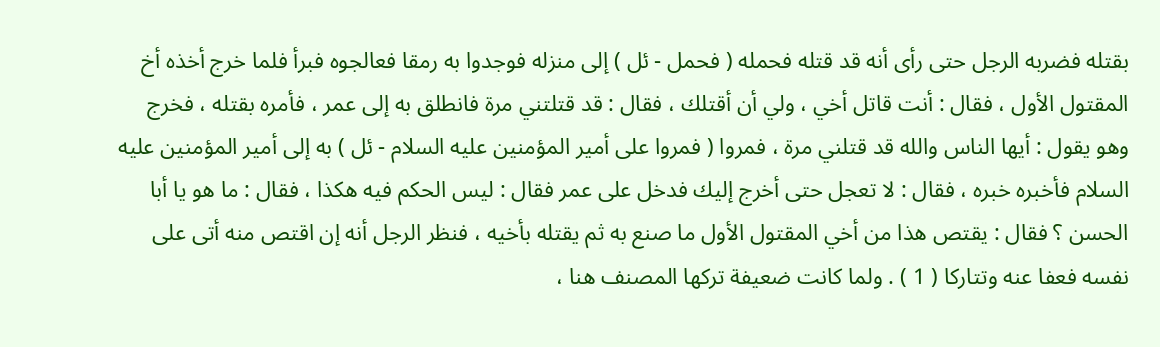بقتله فضربه الرجل حتى رأى أنه قد قتله فحمله ( فحمل - ئل ) إلى منزله فوجدوا به رمقا فعالجوه فبرأ فلما خرج أخذه أخ المقتول الأول ، فقال : أنت قاتل أخي ، ولي أن أقتلك ، فقال : قد قتلتني مرة فانطلق به إلى عمر ، فأمره بقتله ، فخرج وهو يقول : أيها الناس والله قد قتلني مرة ، فمروا ( فمروا على أمير المؤمنين عليه السلام - ئل ) به إلى أمير المؤمنين عليه السلام فأخبره خبره ، فقال : لا تعجل حتى أخرج إليك فدخل على عمر فقال : ليس الحكم فيه هكذا ، فقال : ما هو يا أبا الحسن ؟ فقال : يقتص هذا من أخي المقتول الأول ما صنع به ثم يقتله بأخيه ، فنظر الرجل أنه إن اقتص منه أتى على نفسه فعفا عنه وتتاركا ( 1 ) . ولما كانت ضعيفة تركها المصنف هنا ،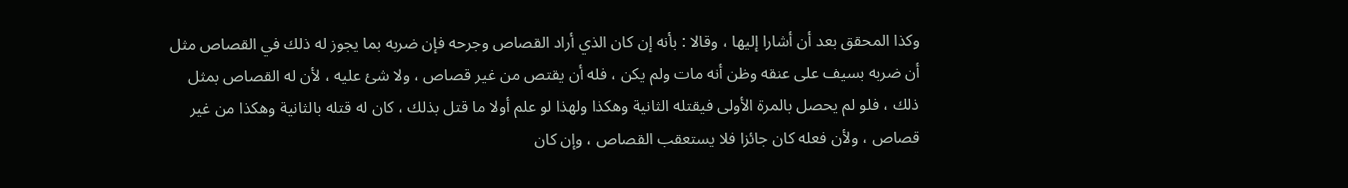وكذا المحقق بعد أن أشارا إليها ، وقالا : بأنه إن كان الذي أراد القصاص وجرحه فإن ضربه بما يجوز له ذلك في القصاص مثل أن ضربه بسيف على عنقه وظن أنه مات ولم يكن ، فله أن يقتص من غير قصاص ، ولا شئ عليه ، لأن له القصاص بمثل ذلك ، فلو لم يحصل بالمرة الأولى فيقتله الثانية وهكذا ولهذا لو علم أولا ما قتل بذلك ، كان له قتله بالثانية وهكذا من غير قصاص ، ولأن فعله كان جائزا فلا يستعقب القصاص ، وإن كان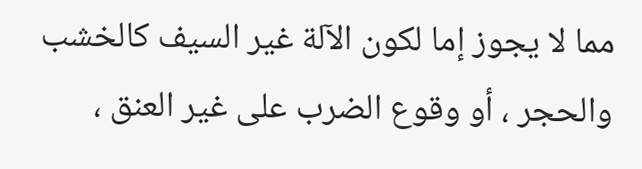مما لا يجوز إما لكون الآلة غير السيف كالخشب والحجر ، أو وقوع الضرب على غير العنق ،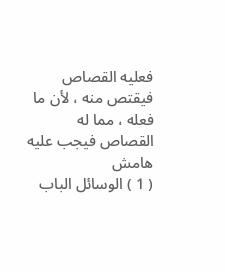فعليه القصاص فيقتص منه ، لأن ما فعله ، مما له القصاص فيجب عليه
هامش
( 1 ) الوسائل الباب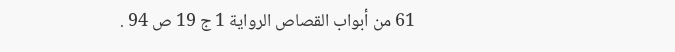61 من أبواب القصاص الرواية 1 ج 19 ص 94 .